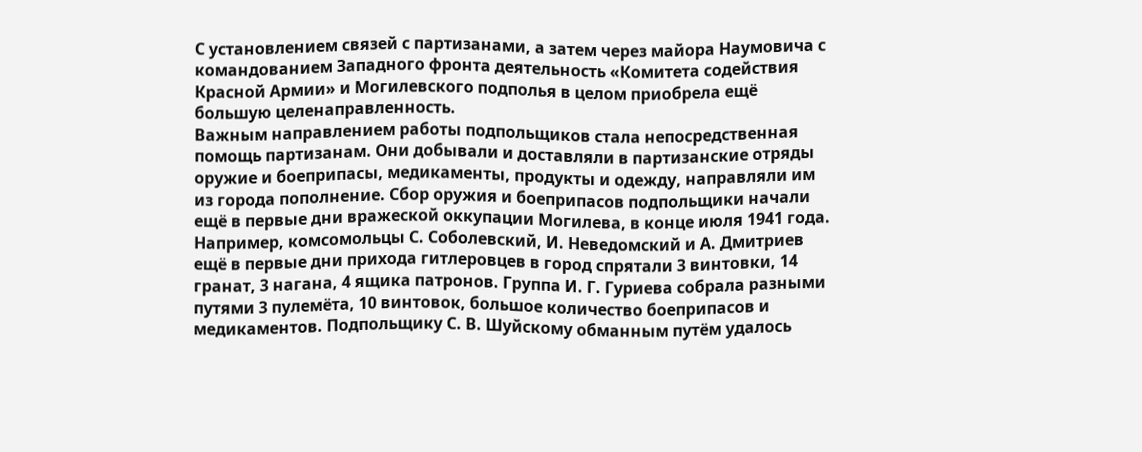С установлением связей с партизанами, а затем через майора Наумовича с командованием Западного фронта деятельность «Комитета содействия Красной Армии» и Могилевского подполья в целом приобрела ещё большую целенаправленность.
Важным направлением работы подпольщиков стала непосредственная помощь партизанам. Они добывали и доставляли в партизанские отряды оружие и боеприпасы, медикаменты, продукты и одежду, направляли им из города пополнение. Сбор оружия и боеприпасов подпольщики начали ещё в первые дни вражеской оккупации Могилева, в конце июля 1941 года. Например, комсомольцы С. Соболевский, И. Неведомский и А. Дмитриев ещё в первые дни прихода гитлеровцев в город спрятали 3 винтовки, 14 гранат, 3 нагана, 4 ящика патронов. Группа И. Г. Гуриева собрала разными путями 3 пулемёта, 10 винтовок, большое количество боеприпасов и медикаментов. Подпольщику С. В. Шуйскому обманным путём удалось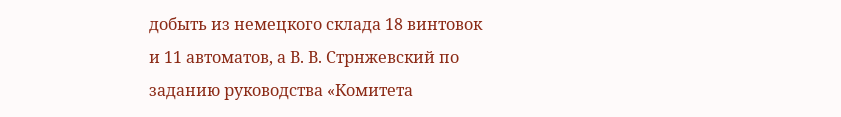добыть из немецкого склада 18 винтовок и 11 автоматов, а В. В. Стрнжевский по заданию руководства «Комитета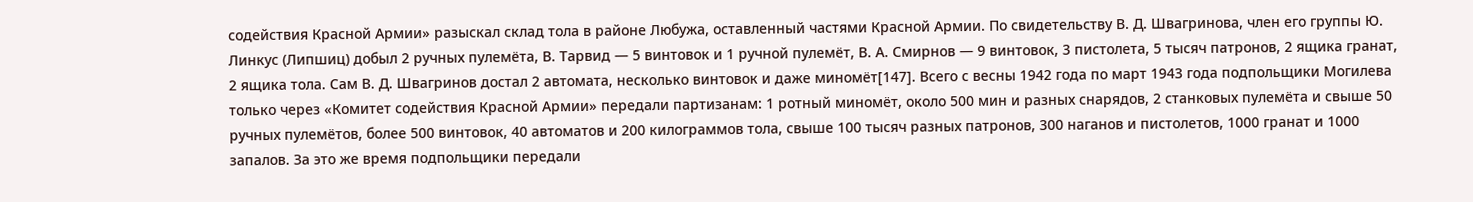содействия Красной Армии» разыскал склад тола в районе Любужа, оставленный частями Красной Армии. По свидетельству В. Д. Швагринова, член его группы Ю. Линкус (Липшиц) добыл 2 ручных пулемёта, В. Тарвид — 5 винтовок и 1 ручной пулемёт, В. А. Смирнов — 9 винтовок, 3 пистолета, 5 тысяч патронов, 2 ящика гранат, 2 ящика тола. Сам В. Д. Швагринов достал 2 автомата, несколько винтовок и даже миномёт[147]. Всего с весны 1942 года по март 1943 года подпольщики Могилева только через «Комитет содействия Красной Армии» передали партизанам: 1 ротный миномёт, около 500 мин и разных снарядов, 2 станковых пулемёта и свыше 50 ручных пулемётов, более 500 винтовок, 40 автоматов и 200 килограммов тола, свыше 100 тысяч разных патронов, 300 наганов и пистолетов, 1000 гранат и 1000 запалов. За это же время подпольщики передали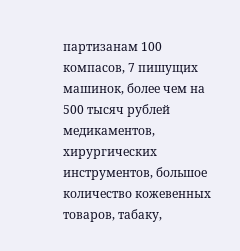партизанам 100 компасов, 7 пишущих машинок, более чем на 500 тысяч рублей медикаментов, хирургических инструментов, большое количество кожевенных товаров, табаку,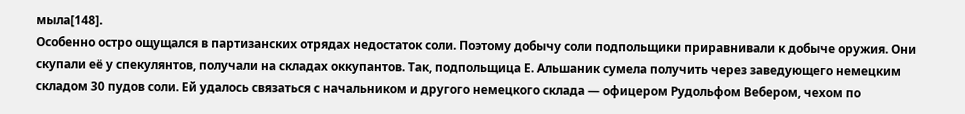мыла[148].
Особенно остро ощущался в партизанских отрядах недостаток соли. Поэтому добычу соли подпольщики приравнивали к добыче оружия. Они скупали её у спекулянтов, получали на складах оккупантов. Так, подпольщица Е. Альшаник сумела получить через заведующего немецким складом 30 пудов соли. Ей удалось связаться с начальником и другого немецкого склада — офицером Рудольфом Вебером, чехом по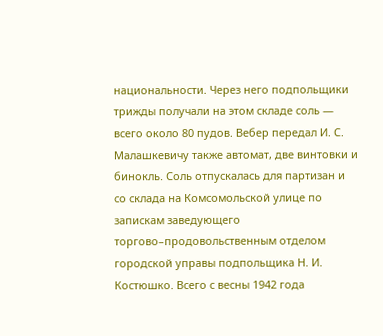национальности. Через него подпольщики трижды получали на этом складе соль — всего около 80 пудов. Вебер передал И. С. Малашкевичу также автомат, две винтовки и бинокль. Соль отпускалась для партизан и со склада на Комсомольской улице по запискам заведующего торгово–продовольственным отделом городской управы подпольщика Н. И. Костюшко. Всего с весны 1942 года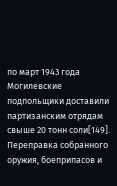по март 1943 года Могилевские подпольщики доставили партизанским отрядам свыше 20 тонн соли[149].
Переправка собранного оружия, боеприпасов и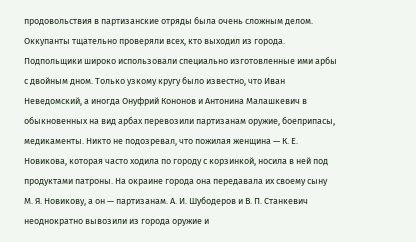продовольствия в партизанские отряды была очень сложным делом. Оккупанты тщательно проверяли всех, кто выходил из города. Подпольщики широко использовали специально изготовленные ими арбы с двойным дном. Только узкому кругу было известно, что Иван Неведомский, а иногда Онуфрий Кононов и Антонина Малашкевич в обыкновенных на вид арбах перевозили партизанам оружие, боеприпасы, медикаменты. Никто не подозревал, что пожилая женщина — К. Е. Новикова, которая часто ходила по городу с корзинкой, носила в ней под продуктами патроны. На окраине города она передавала их своему сыну М. Я. Новикову, а он — партизанам. А. И. Шубодеров и В. П. Станкевич неоднократно вывозили из города оружие и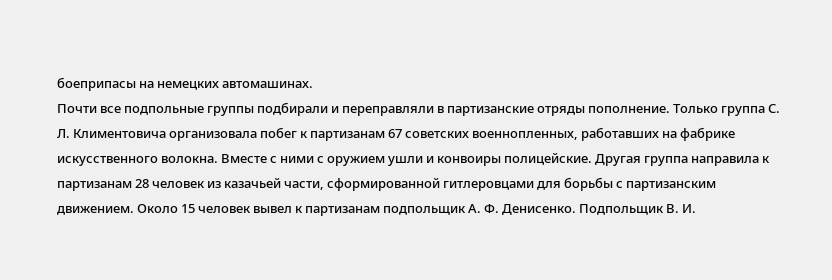боеприпасы на немецких автомашинах.
Почти все подпольные группы подбирали и переправляли в партизанские отряды пополнение. Только группа С. Л. Климентовича организовала побег к партизанам 67 советских военнопленных, работавших на фабрике искусственного волокна. Вместе с ними с оружием ушли и конвоиры полицейские. Другая группа направила к партизанам 28 человек из казачьей части, сформированной гитлеровцами для борьбы с партизанским движением. Около 15 человек вывел к партизанам подпольщик А. Ф. Денисенко. Подпольщик В. И.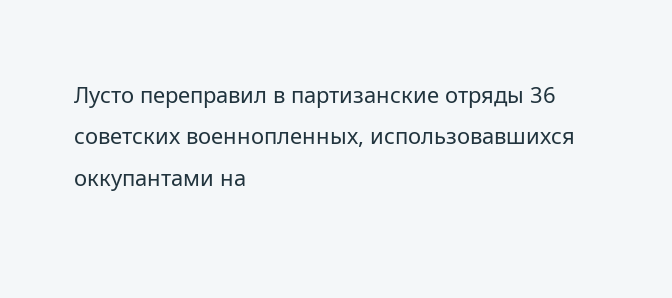Лусто переправил в партизанские отряды 36 советских военнопленных, использовавшихся оккупантами на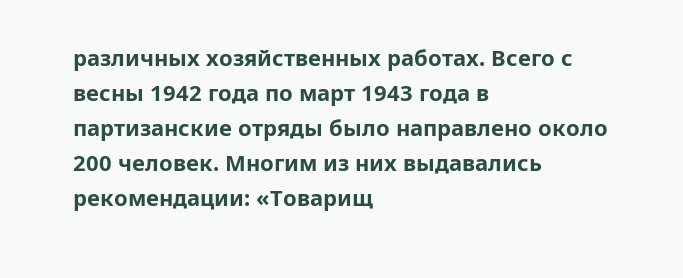различных хозяйственных работах. Всего с весны 1942 года по март 1943 года в партизанские отряды было направлено около 200 человек. Многим из них выдавались рекомендации: «Товарищ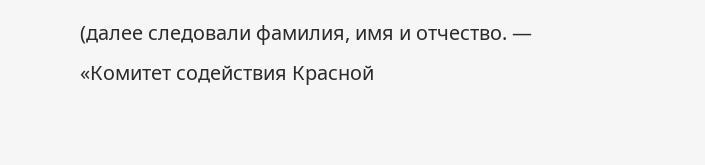(далее следовали фамилия, имя и отчество. —
«Комитет содействия Красной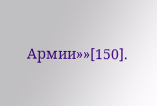Армии»»[150].